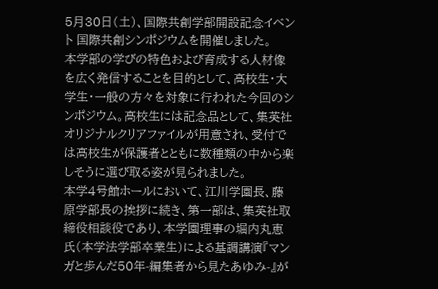5月30日(土)、国際共創学部開設記念イベント 国際共創シンポジウムを開催しました。
本学部の学びの特色および育成する人材像を広く発信することを目的として、高校生・大学生・一般の方々を対象に行われた今回のシンポジウム。高校生には記念品として、集英社オリジナルクリアファイルが用意され、受付では高校生が保護者とともに数種類の中から楽しそうに選び取る姿が見られました。
本学4号館ホールにおいて、江川学園長、藤原学部長の挨拶に続き、第一部は、集英社取締役相談役であり、本学園理事の堀内丸恵氏(本学法学部卒業生)による基調講演『マンガと歩んだ50年-編集者から見たあゆみ-』が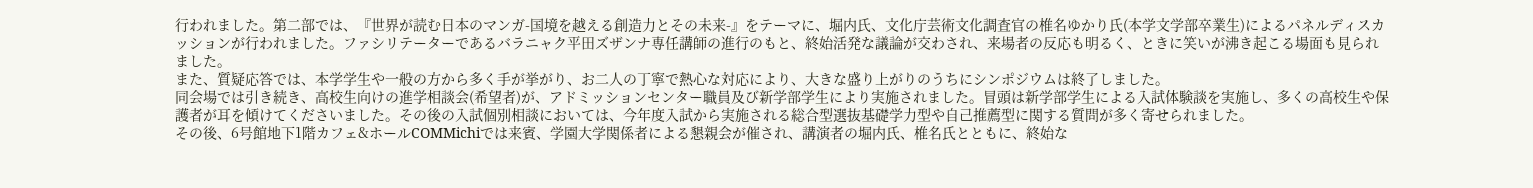行われました。第二部では、『世界が読む日本のマンガ-国境を越える創造力とその未来-』をテーマに、堀内氏、文化庁芸術文化調査官の椎名ゆかり氏(本学文学部卒業生)によるパネルディスカッションが行われました。ファシリテーターであるバラニャク平田ズザンナ専任講師の進行のもと、終始活発な議論が交わされ、来場者の反応も明るく、ときに笑いが沸き起こる場面も見られました。
また、質疑応答では、本学学生や一般の方から多く手が挙がり、お二人の丁寧で熱心な対応により、大きな盛り上がりのうちにシンポジウムは終了しました。
同会場では引き続き、高校生向けの進学相談会(希望者)が、アドミッションセンター職員及び新学部学生により実施されました。冒頭は新学部学生による入試体験談を実施し、多くの高校生や保護者が耳を傾けてくださいました。その後の入試個別相談においては、今年度入試から実施される総合型選抜基礎学力型や自己推薦型に関する質問が多く寄せられました。
その後、6号館地下1階カフェ&ホールCOMMichiでは来賓、学園大学関係者による懇親会が催され、講演者の堀内氏、椎名氏とともに、終始な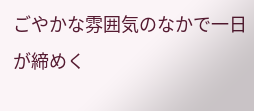ごやかな雰囲気のなかで一日が締めく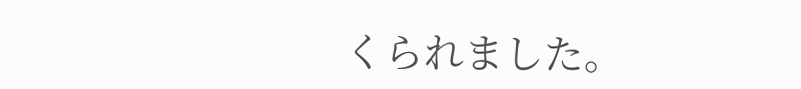くられました。